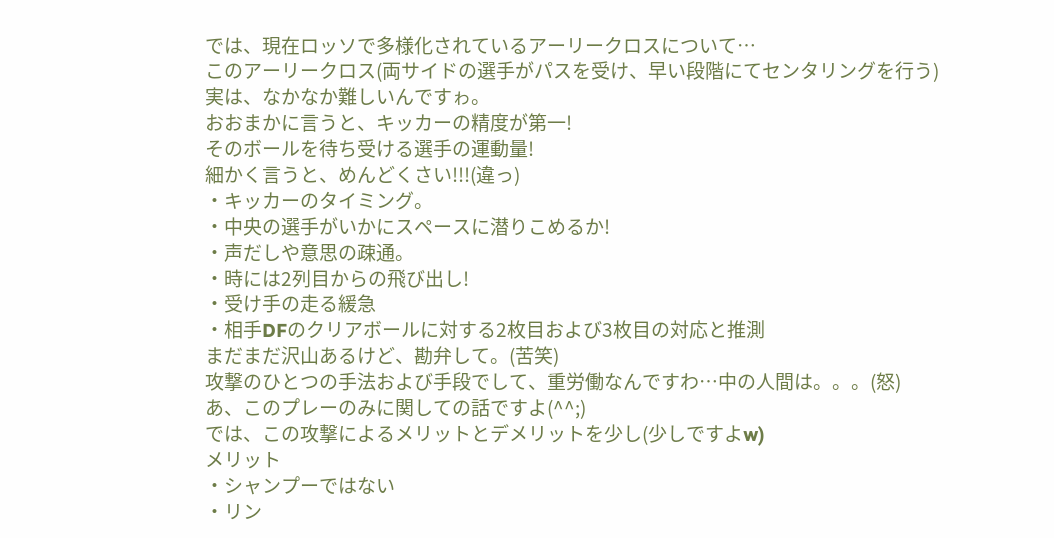では、現在ロッソで多様化されているアーリークロスについて…
このアーリークロス(両サイドの選手がパスを受け、早い段階にてセンタリングを行う)実は、なかなか難しいんですゎ。
おおまかに言うと、キッカーの精度が第一!
そのボールを待ち受ける選手の運動量!
細かく言うと、めんどくさい!!!(違っ)
・キッカーのタイミング。
・中央の選手がいかにスペースに潜りこめるか!
・声だしや意思の疎通。
・時には2列目からの飛び出し!
・受け手の走る緩急
・相手DFのクリアボールに対する2枚目および3枚目の対応と推測
まだまだ沢山あるけど、勘弁して。(苦笑)
攻撃のひとつの手法および手段でして、重労働なんですわ…中の人間は。。。(怒)
あ、このプレーのみに関しての話ですよ(^^;)
では、この攻撃によるメリットとデメリットを少し(少しですよw)
メリット
・シャンプーではない
・リン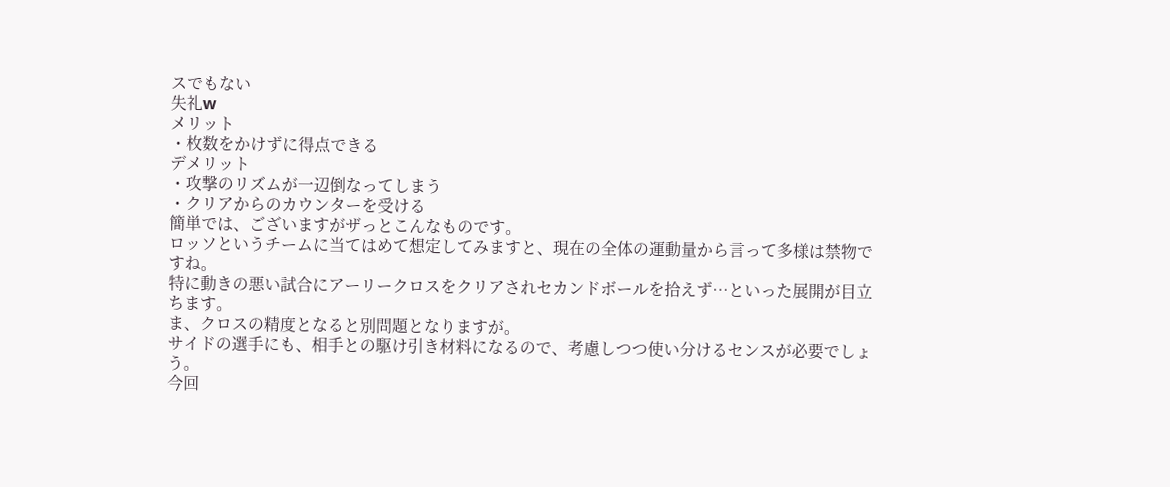スでもない
失礼w
メリット
・枚数をかけずに得点できる
デメリット
・攻撃のリズムが一辺倒なってしまう
・クリアからのカウンターを受ける
簡単では、ございますがザっとこんなものです。
ロッソというチームに当てはめて想定してみますと、現在の全体の運動量から言って多様は禁物ですね。
特に動きの悪い試合にアーリークロスをクリアされセカンドボールを拾えず…といった展開が目立ちます。
ま、クロスの精度となると別問題となりますが。
サイドの選手にも、相手との駆け引き材料になるので、考慮しつつ使い分けるセンスが必要でしょう。
今回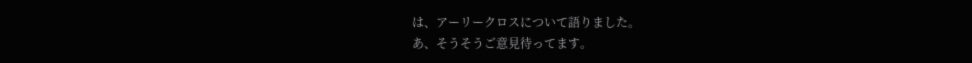は、アーリークロスについて語りました。
あ、そうそうご意見待ってます。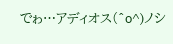でゎ…アディオス(^o^)ノシ